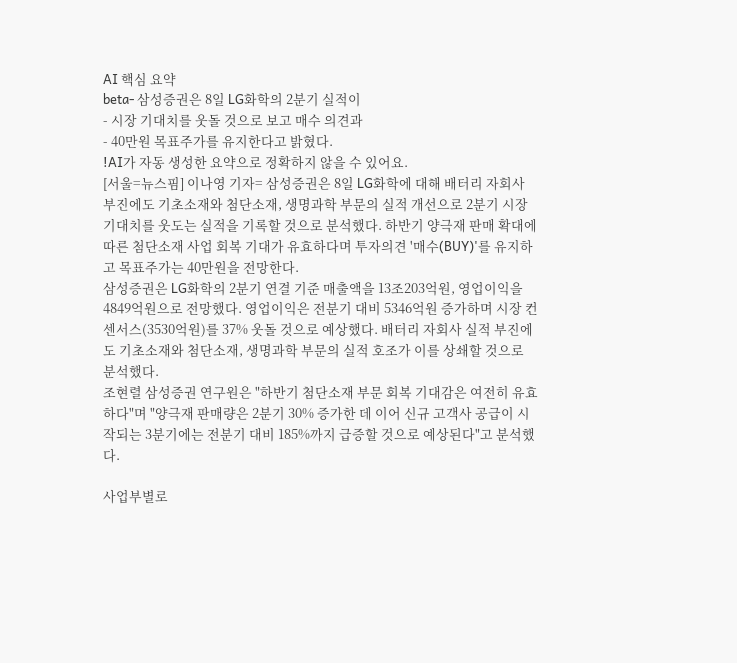AI 핵심 요약
beta- 삼성증권은 8일 LG화학의 2분기 실적이
- 시장 기대치를 웃돌 것으로 보고 매수 의견과
- 40만원 목표주가를 유지한다고 밝혔다.
!AI가 자동 생성한 요약으로 정확하지 않을 수 있어요.
[서울=뉴스핌] 이나영 기자= 삼성증권은 8일 LG화학에 대해 배터리 자회사 부진에도 기초소재와 첨단소재, 생명과학 부문의 실적 개선으로 2분기 시장 기대치를 웃도는 실적을 기록할 것으로 분석했다. 하반기 양극재 판매 확대에 따른 첨단소재 사업 회복 기대가 유효하다며 투자의견 '매수(BUY)'를 유지하고 목표주가는 40만원을 전망한다.
삼성증권은 LG화학의 2분기 연결 기준 매출액을 13조203억원, 영업이익을 4849억원으로 전망했다. 영업이익은 전분기 대비 5346억원 증가하며 시장 컨센서스(3530억원)를 37% 웃돌 것으로 예상했다. 배터리 자회사 실적 부진에도 기초소재와 첨단소재, 생명과학 부문의 실적 호조가 이를 상쇄할 것으로 분석했다.
조현렬 삼성증권 연구원은 "하반기 첨단소재 부문 회복 기대감은 여전히 유효하다"며 "양극재 판매량은 2분기 30% 증가한 데 이어 신규 고객사 공급이 시작되는 3분기에는 전분기 대비 185%까지 급증할 것으로 예상된다"고 분석했다.

사업부별로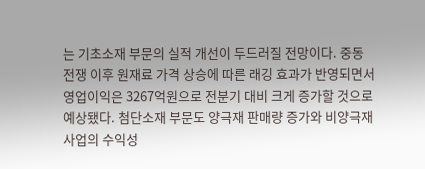는 기초소재 부문의 실적 개선이 두드러질 전망이다. 중동 전쟁 이후 원재료 가격 상승에 따른 래깅 효과가 반영되면서 영업이익은 3267억원으로 전분기 대비 크게 증가할 것으로 예상됐다. 첨단소재 부문도 양극재 판매량 증가와 비양극재 사업의 수익성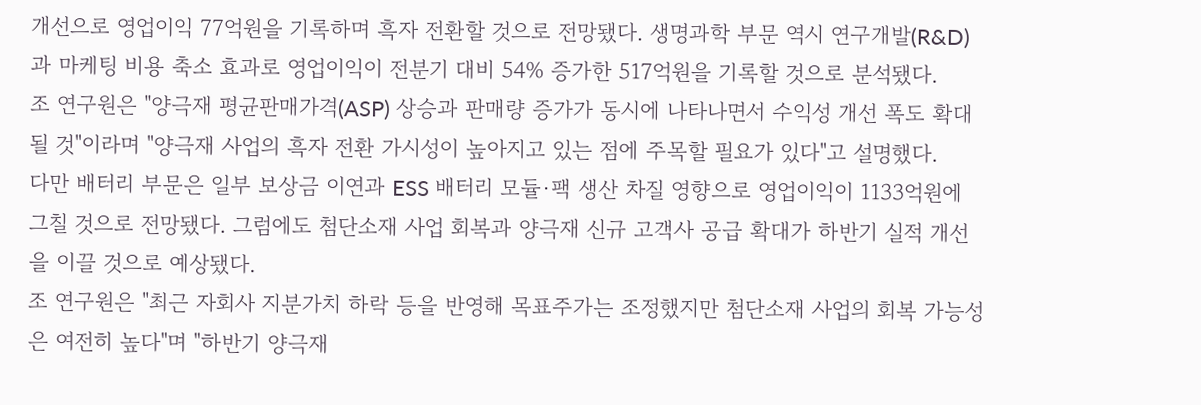개선으로 영업이익 77억원을 기록하며 흑자 전환할 것으로 전망됐다. 생명과학 부문 역시 연구개발(R&D)과 마케팅 비용 축소 효과로 영업이익이 전분기 대비 54% 증가한 517억원을 기록할 것으로 분석됐다.
조 연구원은 "양극재 평균판매가격(ASP) 상승과 판매량 증가가 동시에 나타나면서 수익성 개선 폭도 확대될 것"이라며 "양극재 사업의 흑자 전환 가시성이 높아지고 있는 점에 주목할 필요가 있다"고 설명했다.
다만 배터리 부문은 일부 보상금 이연과 ESS 배터리 모듈·팩 생산 차질 영향으로 영업이익이 1133억원에 그칠 것으로 전망됐다. 그럼에도 첨단소재 사업 회복과 양극재 신규 고객사 공급 확대가 하반기 실적 개선을 이끌 것으로 예상됐다.
조 연구원은 "최근 자회사 지분가치 하락 등을 반영해 목표주가는 조정했지만 첨단소재 사업의 회복 가능성은 여전히 높다"며 "하반기 양극재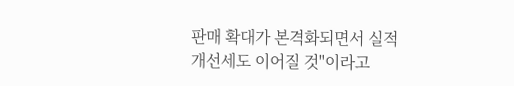판매 확대가 본격화되면서 실적 개선세도 이어질 것"이라고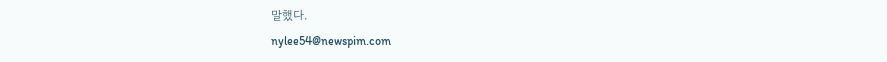말했다.
nylee54@newspim.com